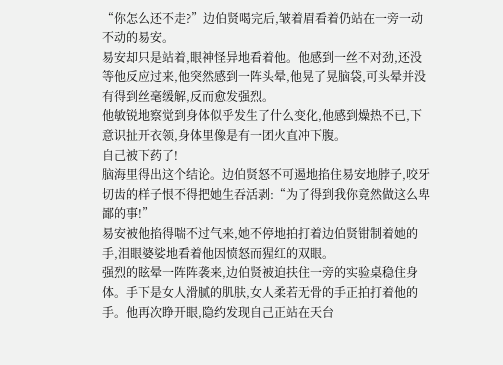“你怎么还不走?”边伯贤喝完后,皱着眉看着仍站在一旁一动不动的易安。
易安却只是站着,眼神怪异地看着他。他感到一丝不对劲,还没等他反应过来,他突然感到一阵头晕,他晃了晃脑袋,可头晕并没有得到丝毫缓解,反而愈发强烈。
他敏锐地察觉到身体似乎发生了什么变化,他感到燥热不已,下意识扯开衣领,身体里像是有一团火直冲下腹。
自己被下药了!
脑海里得出这个结论。边伯贤怒不可遏地掐住易安地脖子,咬牙切齿的样子恨不得把她生吞活剥:“为了得到我你竟然做这么卑鄙的事!”
易安被他掐得喘不过气来,她不停地拍打着边伯贤钳制着她的手,泪眼婆娑地看着他因愤怒而猩红的双眼。
强烈的眩晕一阵阵袭来,边伯贤被迫扶住一旁的实验桌稳住身体。手下是女人滑腻的肌肤,女人柔若无骨的手正拍打着他的手。他再次睁开眼,隐约发现自己正站在天台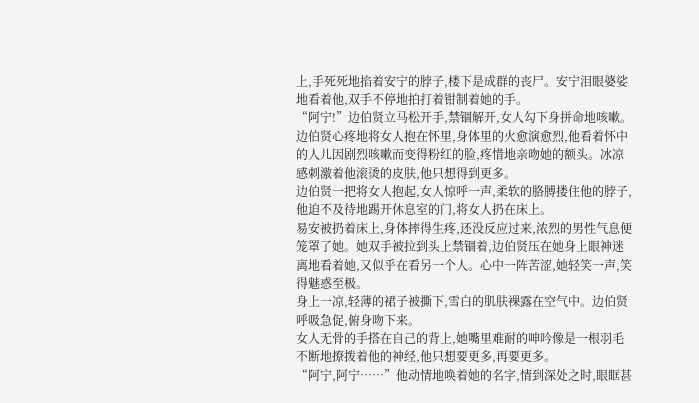上,手死死地掐着安宁的脖子,楼下是成群的丧尸。安宁泪眼婆娑地看着他,双手不停地拍打着钳制着她的手。
“阿宁!”边伯贤立马松开手,禁锢解开,女人勾下身拼命地咳嗽。边伯贤心疼地将女人抱在怀里,身体里的火愈演愈烈,他看着怀中的人儿因剧烈咳嗽而变得粉红的脸,疼惜地亲吻她的额头。冰凉感刺激着他滚烫的皮肤,他只想得到更多。
边伯贤一把将女人抱起,女人惊呼一声,柔软的胳膊搂住他的脖子,他迫不及待地踢开休息室的门,将女人扔在床上。
易安被扔着床上,身体摔得生疼,还没反应过来,浓烈的男性气息便笼罩了她。她双手被拉到头上禁锢着,边伯贤压在她身上眼神迷离地看着她,又似乎在看另一个人。心中一阵苦涩,她轻笑一声,笑得魅惑至极。
身上一凉,轻薄的裙子被撕下,雪白的肌肤裸露在空气中。边伯贤呼吸急促,俯身吻下来。
女人无骨的手搭在自己的背上,她嘴里难耐的呻吟像是一根羽毛不断地撩拨着他的神经,他只想要更多,再要更多。
“阿宁,阿宁……”他动情地唤着她的名字,情到深处之时,眼眶甚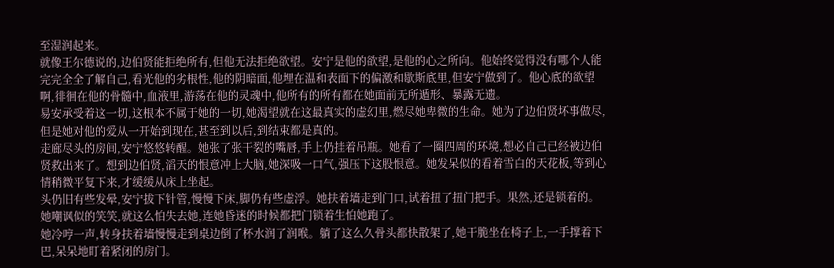至湿润起来。
就像王尔德说的,边伯贤能拒绝所有,但他无法拒绝欲望。安宁是他的欲望,是他的心之所向。他始终觉得没有哪个人能完完全全了解自己,看光他的劣根性,他的阴暗面,他埋在温和表面下的偏激和歇斯底里,但安宁做到了。他心底的欲望啊,徘徊在他的骨髓中,血液里,游荡在他的灵魂中,他所有的所有都在她面前无所遁形、暴露无遗。
易安承受着这一切,这根本不属于她的一切,她渴望就在这最真实的虚幻里,燃尽她卑微的生命。她为了边伯贤坏事做尽,但是她对他的爱从一开始到现在,甚至到以后,到结束都是真的。
走廊尽头的房间,安宁悠悠转醒。她张了张干裂的嘴唇,手上仍挂着吊瓶。她看了一圈四周的环境,想必自己已经被边伯贤救出来了。想到边伯贤,滔天的恨意冲上大脑,她深吸一口气,强压下这股恨意。她发呆似的看着雪白的天花板,等到心情稍微平复下来,才缓缓从床上坐起。
头仍旧有些发晕,安宁拔下针管,慢慢下床,脚仍有些虚浮。她扶着墙走到门口,试着扭了扭门把手。果然,还是锁着的。她嘲讽似的笑笑,就这么怕失去她,连她昏迷的时候都把门锁着生怕她跑了。
她冷哼一声,转身扶着墙慢慢走到桌边倒了杯水润了润喉。躺了这么久骨头都快散架了,她干脆坐在椅子上,一手撑着下巴,呆呆地盯着紧闭的房门。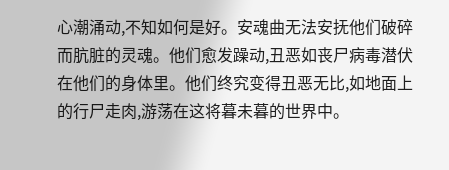心潮涌动,不知如何是好。安魂曲无法安抚他们破碎而肮脏的灵魂。他们愈发躁动,丑恶如丧尸病毒潜伏在他们的身体里。他们终究变得丑恶无比,如地面上的行尸走肉,游荡在这将暮未暮的世界中。